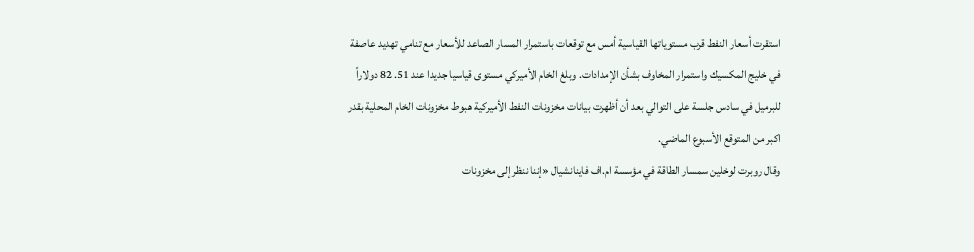استقرت أسعار النفط قرب مستوياتها القياسية أمس مع توقعات باستمرار المسار الصاعد للأسعار مع تنامي تهديد عاصفة في خليج المكسيك واستمرار المخاوف بشأن الإمدادات. وبلغ الخام الأميركي مستوى قياسيا جديدا عند 51. 82 دولاراً للبرميل في سادس جلسة على التوالي بعد أن أظهرت بيانات مخزونات النفط الأميركية هبوط مخزونات الخام المحلية بقدر اكبر من المتوقع الأسبوع الماضي.
وقال روبرت لوخلين سمسار الطاقة في مؤسسة ام.اف فاينانشيال «إننا ننظر إلى مخزونات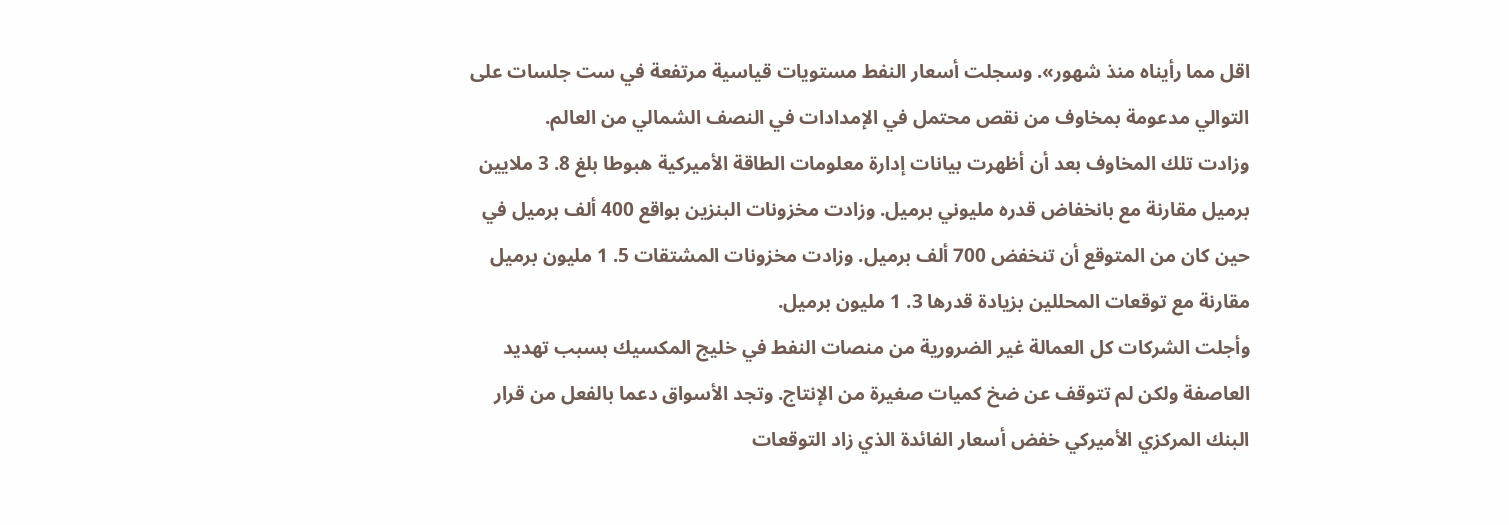اقل مما رأيناه منذ شهور». وسجلت أسعار النفط مستويات قياسية مرتفعة في ست جلسات على التوالي مدعومة بمخاوف من نقص محتمل في الإمدادات في النصف الشمالي من العالم.
وزادت تلك المخاوف بعد أن أظهرت بيانات إدارة معلومات الطاقة الأميركية هبوطا بلغ 8. 3 ملايين برميل مقارنة مع بانخفاض قدره مليوني برميل. وزادت مخزونات البنزين بواقع 400 ألف برميل في حين كان من المتوقع أن تنخفض 700 ألف برميل. وزادت مخزونات المشتقات 5. 1 مليون برميل مقارنة مع توقعات المحللين بزيادة قدرها 3. 1 مليون برميل.
وأجلت الشركات كل العمالة غير الضرورية من منصات النفط في خليج المكسيك بسبب تهديد العاصفة ولكن لم تتوقف عن ضخ كميات صغيرة من الإنتاج. وتجد الأسواق دعما بالفعل من قرار البنك المركزي الأميركي خفض أسعار الفائدة الذي زاد التوقعات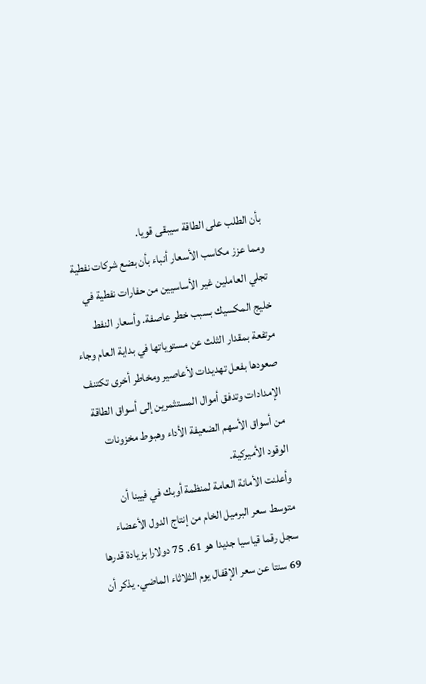بأن الطلب على الطاقة سيبقى قويا.
ومما عزز مكاسب الأسعار أنباء بأن بضع شركات نفطية تجلي العاملين غير الأساسيين من حفارات نفطية في خليج المكسيك بسبب خطر عاصفة. وأسعار النفط مرتفعة بمقدار الثلث عن مستوياتها في بداية العام وجاء صعودها بفعل تهديدات لأعاصير ومخاطر أخرى تكتنف الإمدادات وتدفق أموال المستثمرين إلى أسواق الطاقة من أسواق الأسهم الضعيفة الأداء وهبوط مخزونات الوقود الأميركية.
وأعلنت الأمانة العامة لمنظمة أوبك في فيينا أن متوسط سعر البرميل الخام من إنتاج الدول الأعضاء سجل رقما قياسيا جديدا هو 61. 75 دولارا بزيادة قدرها 69 سنتا عن سعر الإقفال يوم الثلاثاء الماضي. يذكر أن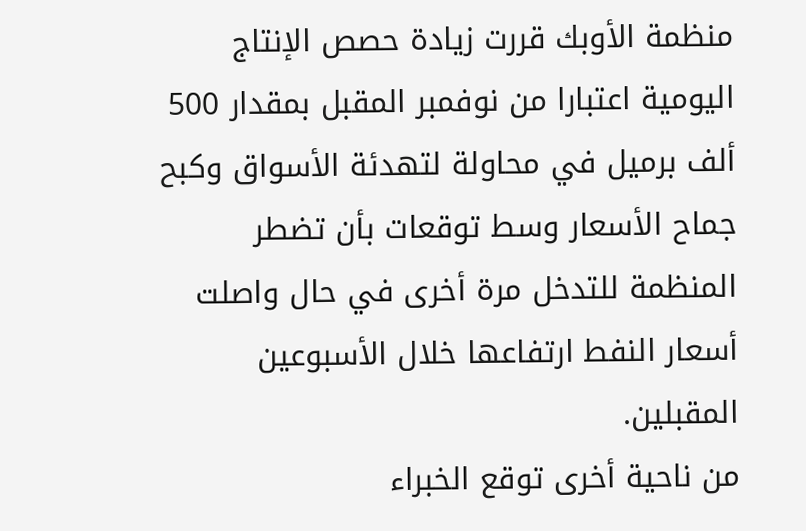منظمة الأوبك قررت زيادة حصص الإنتاج اليومية اعتبارا من نوفمبر المقبل بمقدار 500 ألف برميل في محاولة لتهدئة الأسواق وكبح جماح الأسعار وسط توقعات بأن تضطر المنظمة للتدخل مرة أخرى في حال واصلت أسعار النفط ارتفاعها خلال الأسبوعين المقبلين.
من ناحية أخرى توقع الخبراء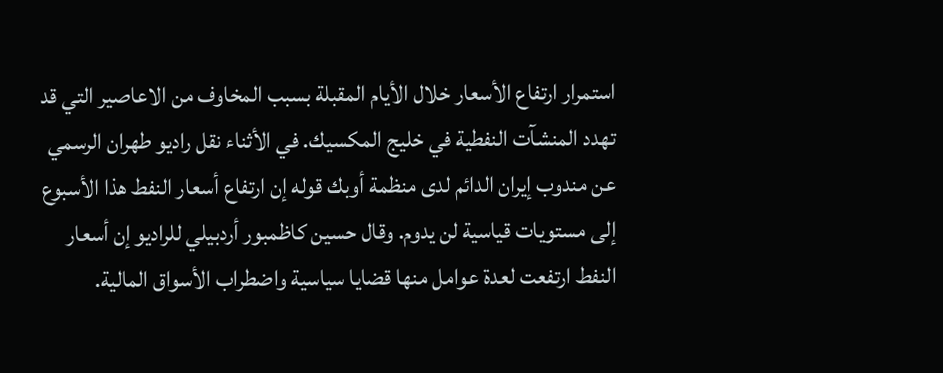استمرار ارتفاع الأسعار خلال الأيام المقبلة بسبب المخاوف من الاعاصير التي قد تهدد المنشآت النفطية في خليج المكسيك. في الأثناء نقل راديو طهران الرسمي عن مندوب إيران الدائم لدى منظمة أوبك قوله إن ارتفاع أسعار النفط هذا الأسبوع إلى مستويات قياسية لن يدوم. وقال حسين كاظمبور أردبيلي للراديو إن أسعار النفط ارتفعت لعدة عوامل منها قضايا سياسية واضطراب الأسواق المالية.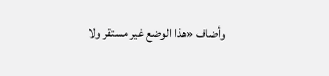وأضاف «هذا الوضع غير مستقر ولا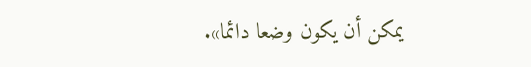يمكن أن يكون وضعا دائما».